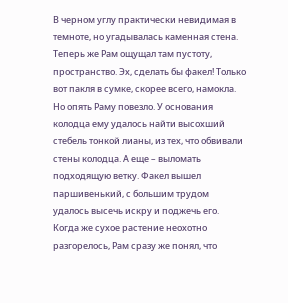В черном углу практически невидимая в темноте, но угадывалась каменная стена. Теперь же Рам ощущал там пустоту, пространство. Эх, сделать бы факел! Только вот пакля в сумке, скорее всего, намокла. Но опять Раму повезло. У основания колодца ему удалось найти высохший стебель тонкой лианы, из тех, что обвивали стены колодца. А еще – выломать подходящую ветку. Факел вышел паршивенький, с большим трудом удалось высечь искру и поджечь его. Когда же сухое растение неохотно разгорелось, Рам сразу же понял, что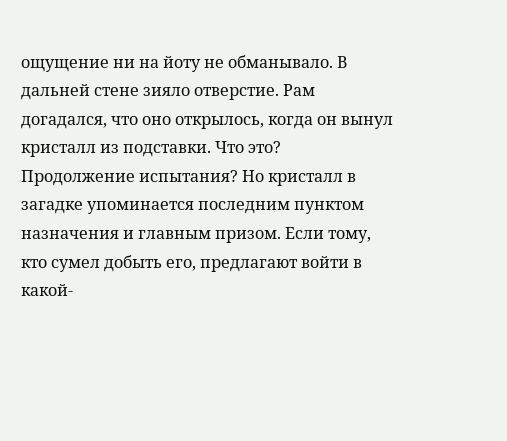ощущение ни на йоту не обманывало. В дальней стене зияло отверстие. Рам догадался, что оно открылось, когда он вынул кристалл из подставки. Что это? Продолжение испытания? Но кристалл в загадке упоминается последним пунктом назначения и главным призом. Если тому, кто сумел добыть его, предлагают войти в какой-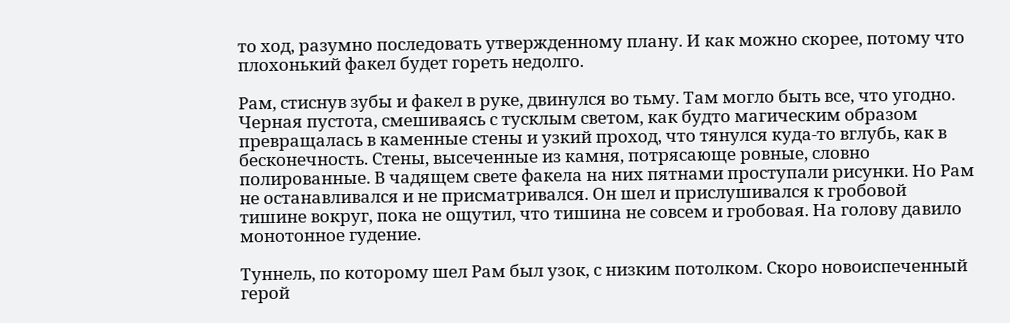то ход, разумно последовать утвержденному плану. И как можно скорее, потому что плохонький факел будет гореть недолго.

Рам, стиснув зубы и факел в руке, двинулся во тьму. Там могло быть все, что угодно. Черная пустота, смешиваясь с тусклым светом, как будто магическим образом превращалась в каменные стены и узкий проход, что тянулся куда-то вглубь, как в бесконечность. Стены, высеченные из камня, потрясающе ровные, словно полированные. В чадящем свете факела на них пятнами проступали рисунки. Но Рам не останавливался и не присматривался. Он шел и прислушивался к гробовой тишине вокруг, пока не ощутил, что тишина не совсем и гробовая. На голову давило монотонное гудение.

Туннель, по которому шел Рам был узок, с низким потолком. Скоро новоиспеченный герой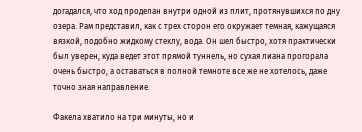догадался, что ход проделан внутри одной из плит, протянувшихся по дну озера. Рам представил, как с трех сторон его окружает темная, кажущаяся вязкой, подобно жидкому стеклу, вода. Он шел быстро, хотя практически был уверен, куда ведет этот прямой туннель, но сухая лиана прогорала очень быстро, а оставаться в полной темноте все же не хотелось, даже точно зная направление.

Факела хватило на три минуты, но и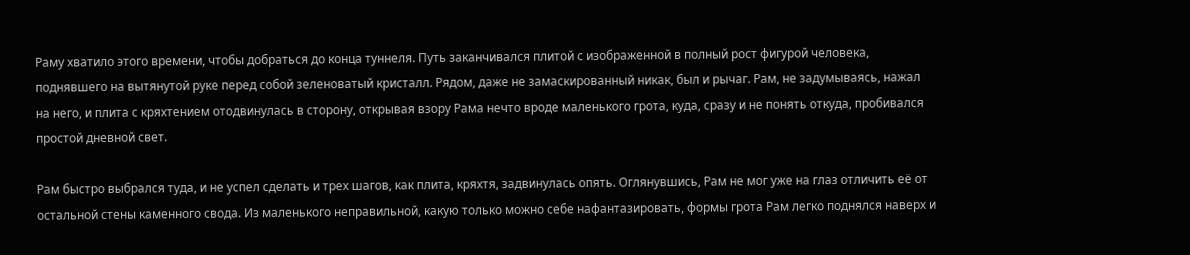Раму хватило этого времени, чтобы добраться до конца туннеля. Путь заканчивался плитой с изображенной в полный рост фигурой человека, поднявшего на вытянутой руке перед собой зеленоватый кристалл. Рядом, даже не замаскированный никак, был и рычаг. Рам, не задумываясь, нажал на него, и плита с кряхтением отодвинулась в сторону, открывая взору Рама нечто вроде маленького грота, куда, сразу и не понять откуда, пробивался простой дневной свет.

Рам быстро выбрался туда, и не успел сделать и трех шагов, как плита, кряхтя, задвинулась опять. Оглянувшись, Рам не мог уже на глаз отличить её от остальной стены каменного свода. Из маленького неправильной, какую только можно себе нафантазировать, формы грота Рам легко поднялся наверх и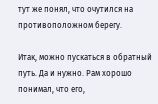тут же понял, что очутился на противоположном берегу.

Итак, можно пускаться в обратный путь. Да и нужно. Рам хорошо понимал, что его,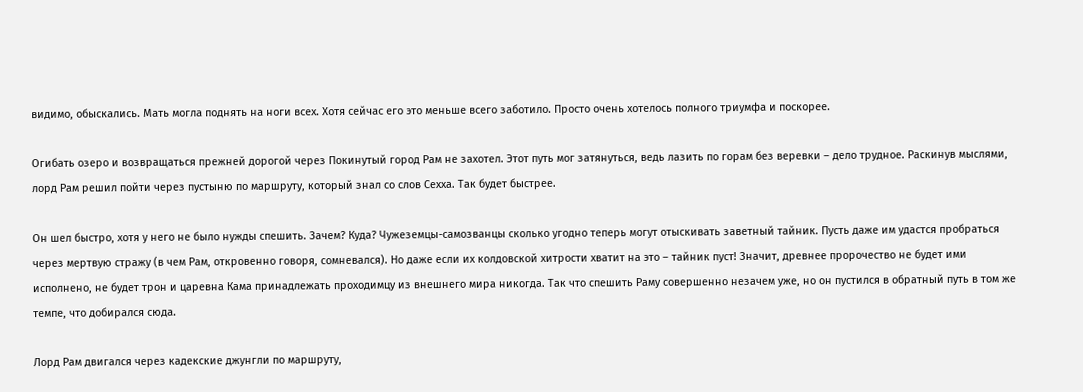видимо, обыскались. Мать могла поднять на ноги всех. Хотя сейчас его это меньше всего заботило. Просто очень хотелось полного триумфа и поскорее.

Огибать озеро и возвращаться прежней дорогой через Покинутый город Рам не захотел. Этот путь мог затянуться, ведь лазить по горам без веревки – дело трудное. Раскинув мыслями, лорд Рам решил пойти через пустыню по маршруту, который знал со слов Сехха. Так будет быстрее.

Он шел быстро, хотя у него не было нужды спешить. Зачем? Куда? Чужеземцы-самозванцы сколько угодно теперь могут отыскивать заветный тайник. Пусть даже им удастся пробраться через мертвую стражу (в чем Рам, откровенно говоря, сомневался). Но даже если их колдовской хитрости хватит на это – тайник пуст! Значит, древнее пророчество не будет ими исполнено, не будет трон и царевна Кама принадлежать проходимцу из внешнего мира никогда. Так что спешить Раму совершенно незачем уже, но он пустился в обратный путь в том же темпе, что добирался сюда.

Лорд Рам двигался через кадекские джунгли по маршруту,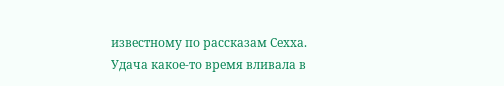известному по рассказам Сехха. Удача какое-то время вливала в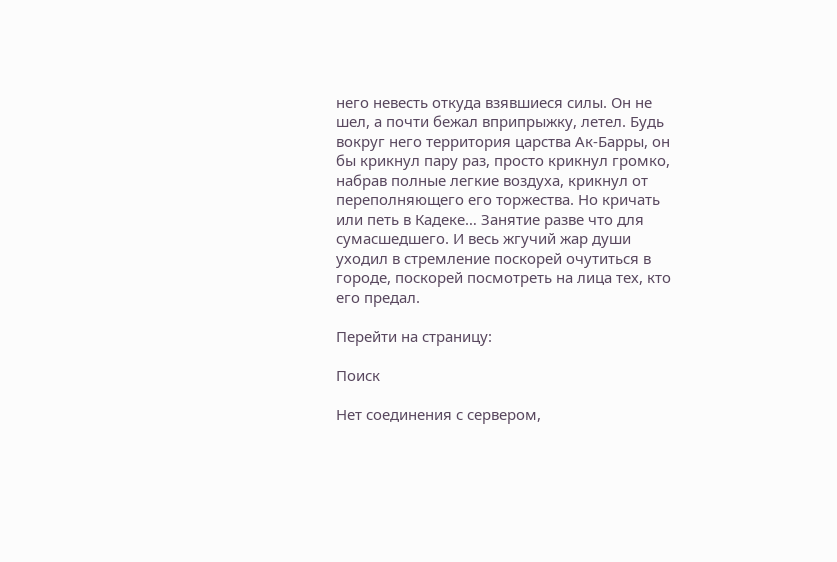него невесть откуда взявшиеся силы. Он не шел, а почти бежал вприпрыжку, летел. Будь вокруг него территория царства Ак-Барры, он бы крикнул пару раз, просто крикнул громко, набрав полные легкие воздуха, крикнул от переполняющего его торжества. Но кричать или петь в Кадеке… Занятие разве что для сумасшедшего. И весь жгучий жар души уходил в стремление поскорей очутиться в городе, поскорей посмотреть на лица тех, кто его предал.

Перейти на страницу:

Поиск

Нет соединения с сервером,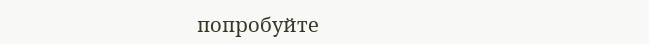попробуйте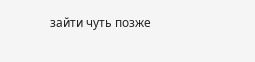зайти чуть позже